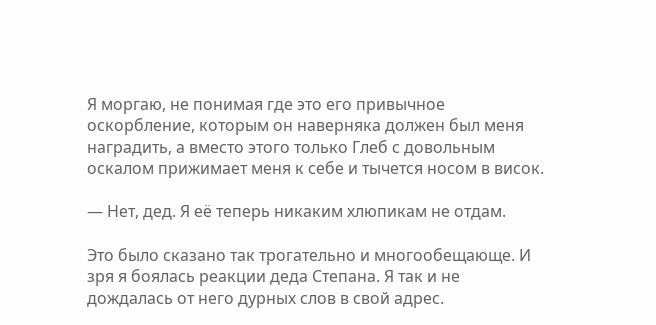Я моргаю, не понимая где это его привычное оскорбление, которым он наверняка должен был меня наградить, а вместо этого только Глеб с довольным оскалом прижимает меня к себе и тычется носом в висок.

— Нет, дед. Я её теперь никаким хлюпикам не отдам.

Это было сказано так трогательно и многообещающе. И зря я боялась реакции деда Степана. Я так и не дождалась от него дурных слов в свой адрес.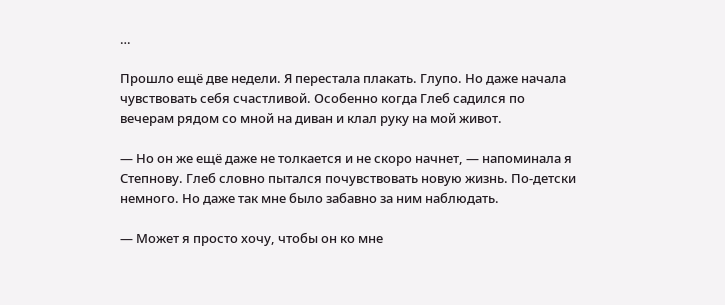…

Прошло ещё две недели. Я перестала плакать. Глупо. Но даже начала чувствовать себя счастливой. Особенно когда Глеб садился по вечерам рядом со мной на диван и клал руку на мой живот.

— Но он же ещё даже не толкается и не скоро начнет, — напоминала я Степнову. Глеб словно пытался почувствовать новую жизнь. По-детски немного. Но даже так мне было забавно за ним наблюдать.

— Может я просто хочу, чтобы он ко мне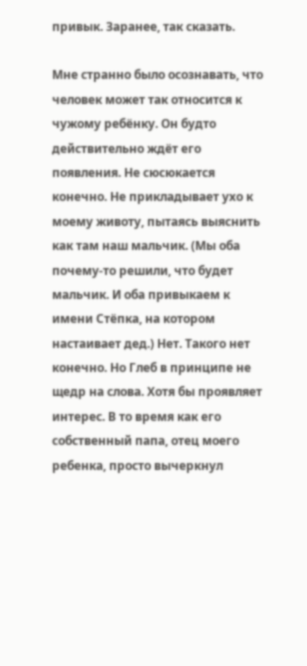привык. Заранее, так сказать.

Мне странно было осознавать, что человек может так относится к чужому ребёнку. Он будто действительно ждёт его появления. Не сюсюкается конечно. Не прикладывает ухо к моему животу, пытаясь выяснить как там наш мальчик. (Мы оба почему-то решили, что будет мальчик. И оба привыкаем к имени Стёпка, на котором настаивает дед.) Нет. Такого нет конечно. Но Глеб в принципе не щедр на слова. Хотя бы проявляет интерес. В то время как его собственный папа, отец моего ребенка, просто вычеркнул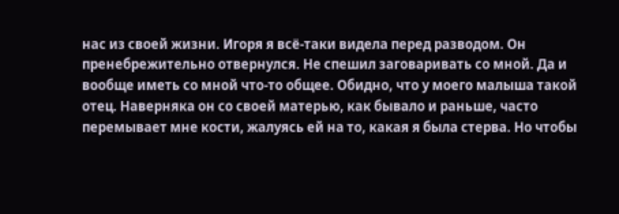нас из своей жизни. Игоря я всё-таки видела перед разводом. Он пренебрежительно отвернулся. Не спешил заговаривать со мной. Да и вообще иметь со мной что-то общее. Обидно, что у моего малыша такой отец. Наверняка он со своей матерью, как бывало и раньше, часто перемывает мне кости, жалуясь ей на то, какая я была стерва. Но чтобы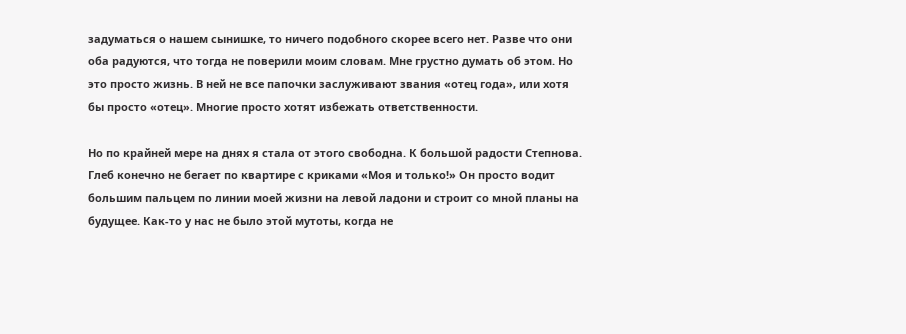задуматься о нашем сынишке, то ничего подобного скорее всего нет. Разве что они оба радуются, что тогда не поверили моим словам. Мне грустно думать об этом. Но это просто жизнь. В ней не все папочки заслуживают звания «отец года», или хотя бы просто «отец». Многие просто хотят избежать ответственности.

Но по крайней мере на днях я стала от этого свободна. К большой радости Степнова. Глеб конечно не бегает по квартире с криками «Моя и только!» Он просто водит большим пальцем по линии моей жизни на левой ладони и строит со мной планы на будущее. Как-то у нас не было этой мутоты, когда не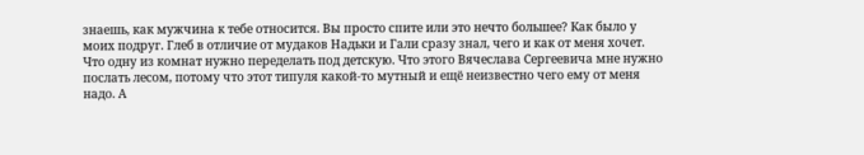знаешь, как мужчина к тебе относится. Вы просто спите или это нечто большее? Как было у моих подруг. Глеб в отличие от мудаков Надьки и Гали сразу знал, чего и как от меня хочет. Что одну из комнат нужно переделать под детскую. Что этого Вячеслава Сергеевича мне нужно послать лесом, потому что этот типуля какой-то мутный и ещё неизвестно чего ему от меня надо. А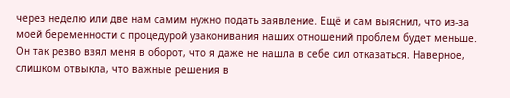через неделю или две нам самим нужно подать заявление. Ещё и сам выяснил, что из-за моей беременности с процедурой узаконивания наших отношений проблем будет меньше. Он так резво взял меня в оборот, что я даже не нашла в себе сил отказаться. Наверное, слишком отвыкла, что важные решения в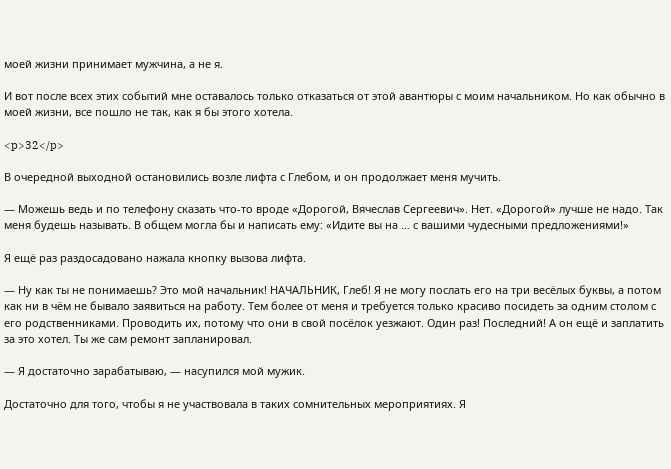моей жизни принимает мужчина, а не я.

И вот после всех этих событий мне оставалось только отказаться от этой авантюры с моим начальником. Но как обычно в моей жизни, все пошло не так, как я бы этого хотела.

<p>32</p>

В очередной выходной остановились возле лифта с Глебом, и он продолжает меня мучить.

— Можешь ведь и по телефону сказать что-то вроде «Дорогой, Вячеслав Сергеевич». Нет. «Дорогой» лучше не надо. Так меня будешь называть. В общем могла бы и написать ему: «Идите вы на … с вашими чудесными предложениями!»

Я ещё раз раздосадовано нажала кнопку вызова лифта.

— Ну как ты не понимаешь? Это мой начальник! НАЧАЛЬНИК, Глеб! Я не могу послать его на три весёлых буквы, а потом как ни в чём не бывало заявиться на работу. Тем более от меня и требуется только красиво посидеть за одним столом с его родственниками. Проводить их, потому что они в свой посёлок уезжают. Один раз! Последний! А он ещё и заплатить за это хотел. Ты же сам ремонт запланировал.

— Я достаточно зарабатываю, — насупился мой мужик.

Достаточно для того, чтобы я не участвовала в таких сомнительных мероприятиях. Я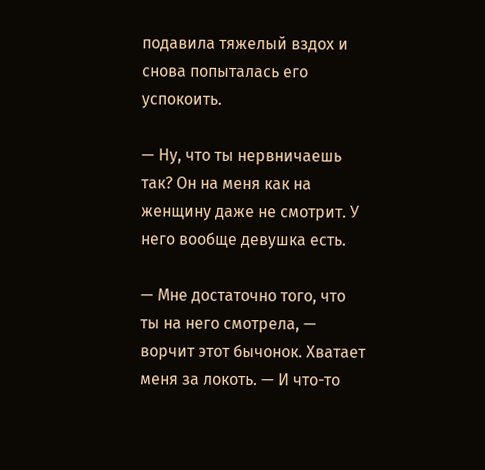подавила тяжелый вздох и снова попыталась его успокоить.

— Ну, что ты нервничаешь так? Он на меня как на женщину даже не смотрит. У него вообще девушка есть.

— Мне достаточно того, что ты на него смотрела, — ворчит этот бычонок. Хватает меня за локоть. — И что-то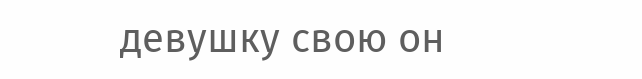девушку свою он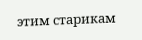этим старикам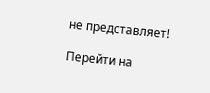не представляет!

Перейти на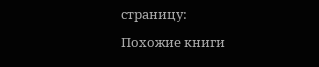страницу:

Похожие книги